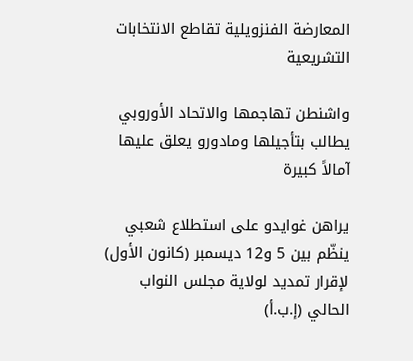المعارضة الفنزويلية تقاطع الانتخابات التشريعية

واشنطن تهاجمها والاتحاد الأوروبي يطالب بتأجيلها ومادورو يعلق عليها آمالاً كبيرة

يراهن غوايدو على استطلاع شعبي ينظّم بين 5 و12 ديسمبر (كانون الأول) لإقرار تمديد لولاية مجلس النواب الحالي (إ.ب.أ)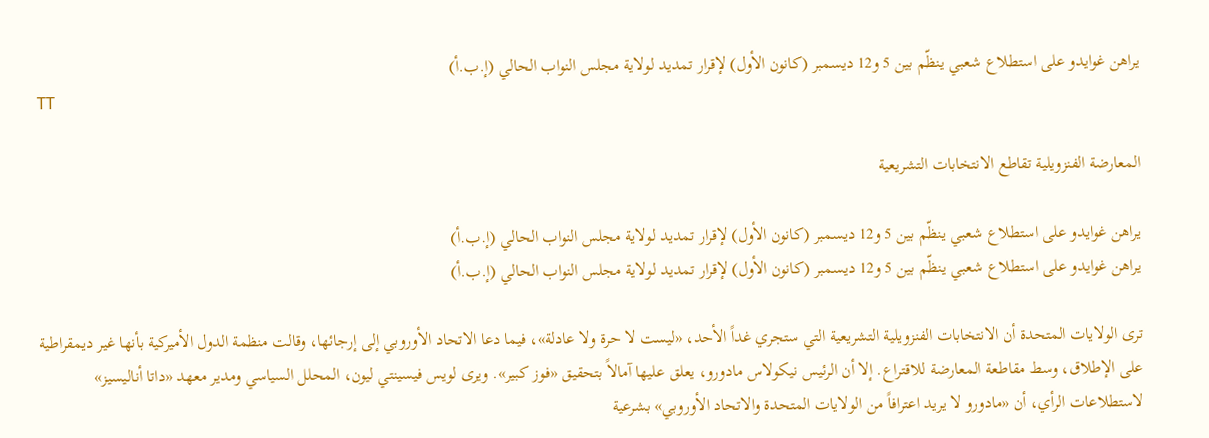يراهن غوايدو على استطلاع شعبي ينظّم بين 5 و12 ديسمبر (كانون الأول) لإقرار تمديد لولاية مجلس النواب الحالي (إ.ب.أ)
TT

المعارضة الفنزويلية تقاطع الانتخابات التشريعية

يراهن غوايدو على استطلاع شعبي ينظّم بين 5 و12 ديسمبر (كانون الأول) لإقرار تمديد لولاية مجلس النواب الحالي (إ.ب.أ)
يراهن غوايدو على استطلاع شعبي ينظّم بين 5 و12 ديسمبر (كانون الأول) لإقرار تمديد لولاية مجلس النواب الحالي (إ.ب.أ)

ترى الولايات المتحدة أن الانتخابات الفنزويلية التشريعية التي ستجري غداً الأحد، «ليست لا حرة ولا عادلة»، فيما دعا الاتحاد الأوروبي إلى إرجائها، وقالت منظمة الدول الأميركية بأنها غير ديمقراطية على الإطلاق، وسط مقاطعة المعارضة للاقتراع. إلا أن الرئيس نيكولاس مادورو، يعلق عليها آمالاً بتحقيق «فوز كبير». ويرى لويس فيسينتي ليون، المحلل السياسي ومدير معهد «داتا أناليسيز» لاستطلاعات الرأي، أن «مادورو لا يريد اعترافاً من الولايات المتحدة والاتحاد الأوروبي» بشرعية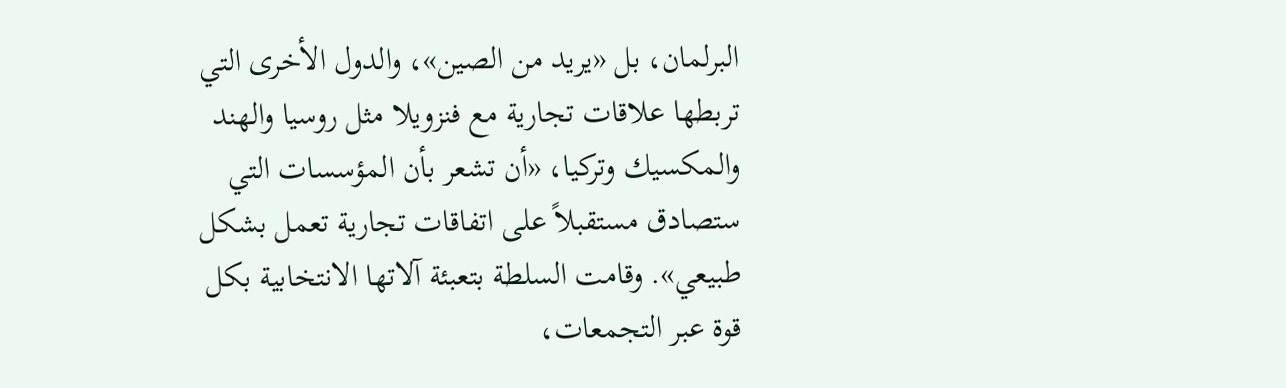البرلمان، بل «يريد من الصين»، والدول الأخرى التي تربطها علاقات تجارية مع فنزويلا مثل روسيا والهند والمكسيك وتركيا، «أن تشعر بأن المؤسسات التي ستصادق مستقبلاً على اتفاقات تجارية تعمل بشكل طبيعي». وقامت السلطة بتعبئة آلاتها الانتخابية بكل قوة عبر التجمعات،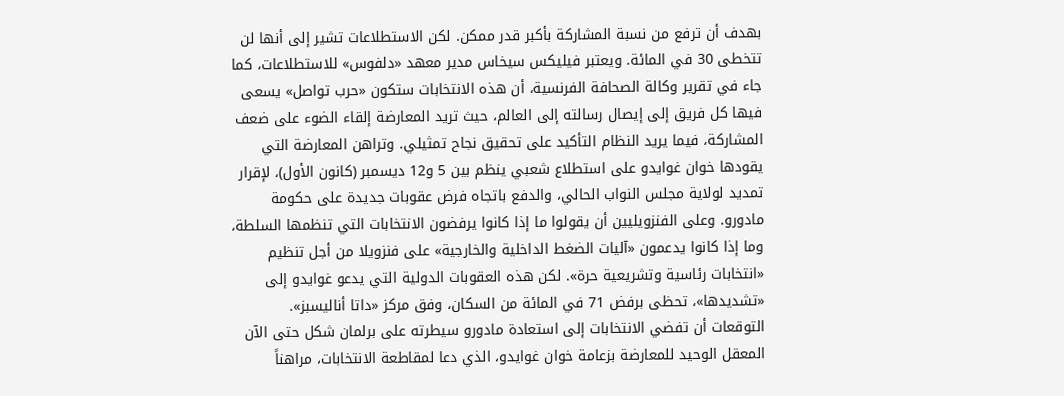بهدف أن ترفع من نسبة المشاركة بأكبر قدر ممكن. لكن الاستطلاعات تشير إلى أنها لن تتخطى 30 في المائة. ويعتبر فيليكس سيخاس مدير معهد «دلفوس» للاستطلاعات، كما جاء في تقرير وكالة الصحافة الفرنسية، أن هذه الانتخابات ستكون «حرب تواصل» يسعى فيها كل فريق إلى إيصال رسالته إلى العالم، حيث تريد المعارضة إلقاء الضوء على ضعف المشاركة، فيما يريد النظام التأكيد على تحقيق نجاح تمثيلي. وتراهن المعارضة التي يقودها خوان غوايدو على استطلاع شعبي ينظم بين 5 و12 ديسمبر (كانون الأول)، لإقرار تمديد لولاية مجلس النواب الحالي، والدفع باتجاه فرض عقوبات جديدة على حكومة مادورو. وعلى الفنزويليين أن يقولوا ما إذا كانوا يرفضون الانتخابات التي تنظمها السلطة، وما إذا كانوا يدعمون «آليات الضغط الداخلية والخارجية» على فنزويلا من أجل تنظيم «انتخابات رئاسية وتشريعية حرة». لكن هذه العقوبات الدولية التي يدعو غوايدو إلى «تشديدها»، تحظى برفض 71 في المائة من السكان، وفق مركز «داتا أناليسبز».
التوقعات أن تفضي الانتخابات إلى استعادة مادورو سيطرته على برلمان شكل حتى الآن المعقل الوحيد للمعارضة بزعامة خوان غوايدو، الذي دعا لمقاطعة الانتخابات، مراهناً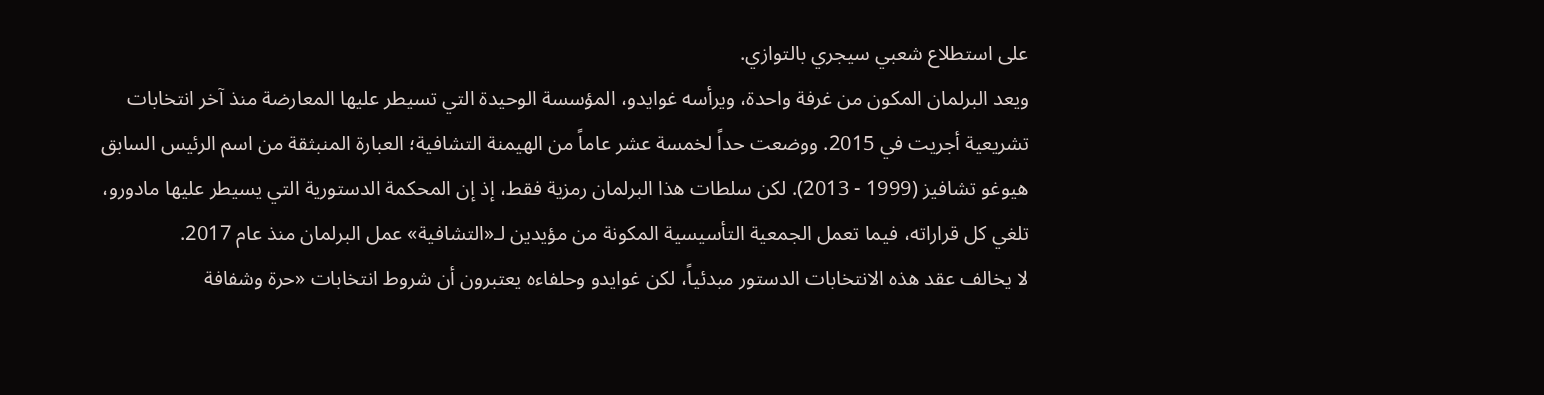على استطلاع شعبي سيجري بالتوازي.
ويعد البرلمان المكون من غرفة واحدة، ويرأسه غوايدو، المؤسسة الوحيدة التي تسيطر عليها المعارضة منذ آخر انتخابات تشريعية أجريت في 2015. ووضعت حداً لخمسة عشر عاماً من الهيمنة التشافية؛ العبارة المنبثقة من اسم الرئيس السابق هيوغو تشافيز (1999 - 2013). لكن سلطات هذا البرلمان رمزية فقط، إذ إن المحكمة الدستورية التي يسيطر عليها مادورو، تلغي كل قراراته، فيما تعمل الجمعية التأسيسية المكونة من مؤيدين لـ«التشافية» عمل البرلمان منذ عام 2017.
لا يخالف عقد هذه الانتخابات الدستور مبدئياً، لكن غوايدو وحلفاءه يعتبرون أن شروط انتخابات «حرة وشفافة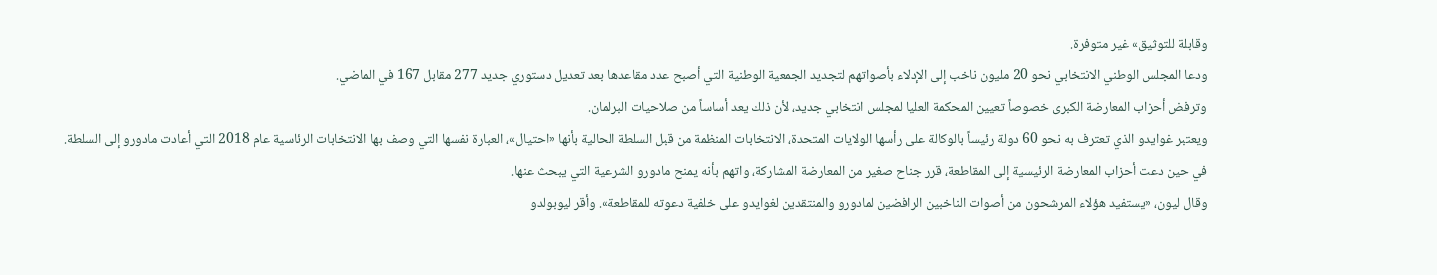وقابلة للتوثيق» غير متوفرة.
ودعا المجلس الوطني الانتخابي نحو 20 مليون ناخب إلى الإدلاء بأصواتهم لتجديد الجمعية الوطنية التي أصبح عدد مقاعدها بعد تعديل دستوري جديد 277 مقابل 167 في الماضي.
وترفض أحزاب المعارضة الكبرى خصوصاً تعيين المحكمة العليا لمجلس انتخابي جديد، لأن ذلك يعد أساساً من صلاحيات البرلمان.
ويعتبر غوايدو الذي تعترف به نحو 60 دولة رئيساً بالوكالة على رأسها الولايات المتحدة، الانتخابات المنظمة من قبل السلطة الحالية بأنها «احتيال»، العبارة نفسها التي وصف بها الانتخابات الرئاسية عام 2018 التي أعادت مادورو إلى السلطة.
في حين دعت أحزاب المعارضة الرئيسية إلى المقاطعة، قرر جناح صغير من المعارضة المشاركة، واتهم بأنه يمنح مادورو الشرعية التي يبحث عنها.
وقال ليون، «يستفيد هؤلاء المرشحون من أصوات الناخبين الرافضين لمادورو والمنتقدين لغوايدو على خلفية دعوته للمقاطعة». وأقر ليوبولدو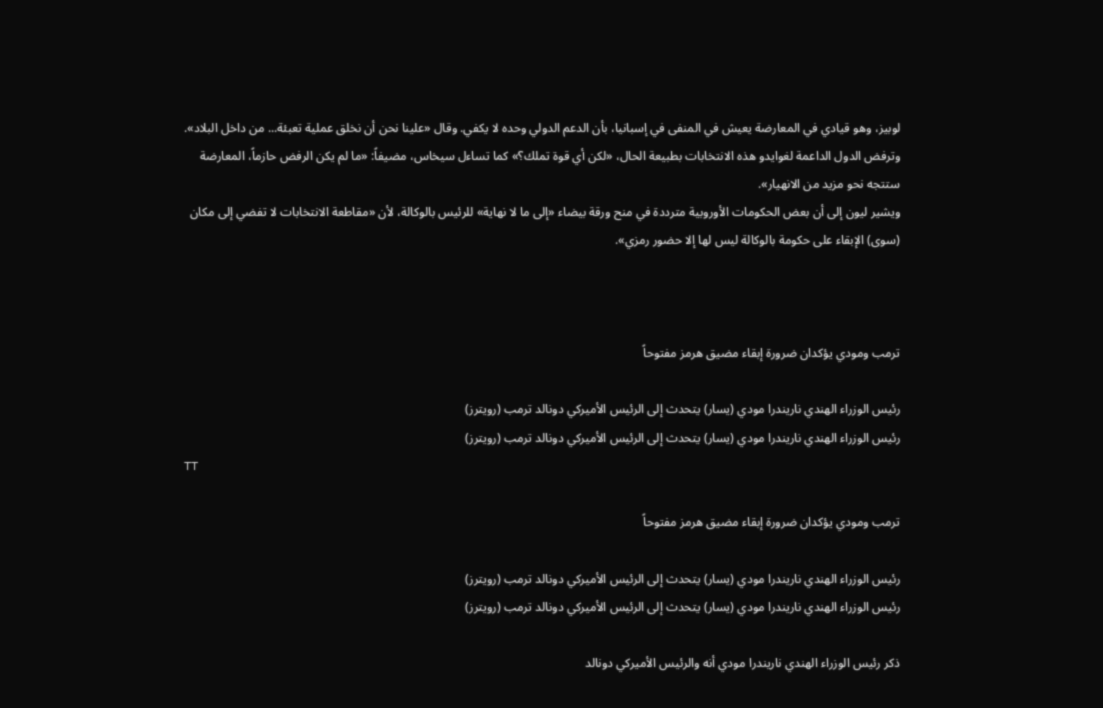لوبيز، وهو قيادي في المعارضة يعيش في المنفى في إسبانيا، بأن الدعم الدولي وحده لا يكفي. وقال «علينا نحن أن نخلق عملية تعبئة... من داخل البلاد». وترفض الدول الداعمة لغوايدو هذه الانتخابات بطبيعة الحال، «لكن أي قوة تملك؟» كما تساءل سيخاس، مضيفاً: «ما لم يكن الرفض حازماً، المعارضة ستتجه نحو مزيد من الانهيار».
ويشير ليون إلى أن بعض الحكومات الأوروبية مترددة في منح ورقة بيضاء «إلى ما لا نهاية» للرئيس بالوكالة، لأن «مقاطعة الانتخابات لا تفضي إلى مكان (سوى) الإبقاء على حكومة بالوكالة ليس لها إلا حضور رمزي».



ترمب ومودي يؤكدان ضرورة إبقاء مضيق هرمز مفتوحاً

رئيس الوزراء الهندي ناريندرا مودي (يسار) يتحدث إلى الرئيس الأميركي دونالد ترمب (رويترز)
رئيس الوزراء الهندي ناريندرا مودي (يسار) يتحدث إلى الرئيس الأميركي دونالد ترمب (رويترز)
TT

ترمب ومودي يؤكدان ضرورة إبقاء مضيق هرمز مفتوحاً

رئيس الوزراء الهندي ناريندرا مودي (يسار) يتحدث إلى الرئيس الأميركي دونالد ترمب (رويترز)
رئيس الوزراء الهندي ناريندرا مودي (يسار) يتحدث إلى الرئيس الأميركي دونالد ترمب (رويترز)

ذكر رئيس الوزراء الهندي ناريندرا مودي أنه والرئيس الأميركي دونالد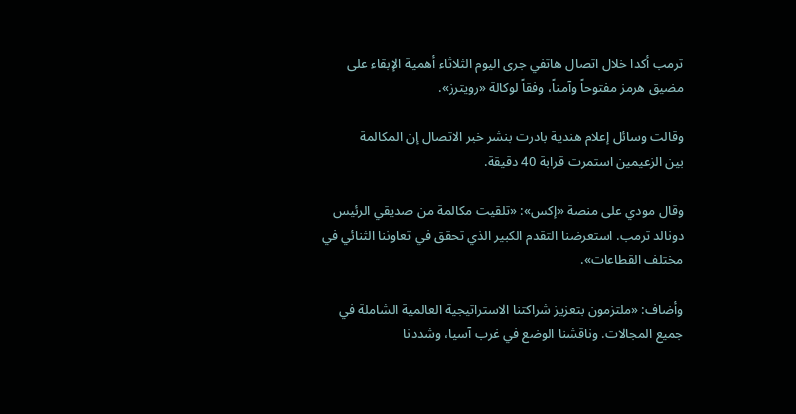ترمب أكدا خلال اتصال هاتفي جرى اليوم الثلاثاء أهمية الإبقاء على مضيق هرمز مفتوحاً وآمناً، وفقاً لوكالة «رويترز».

وقالت وسائل إعلام هندية بادرت بنشر خبر الاتصال ‌إن المكالمة بين ‌الزعيمين استمرت ‌قرابة 40 دقيقة.

وقال مودي على منصة «إكس»: «تلقيت مكالمة من صديقي الرئيس دونالد ترمب. استعرضنا التقدم الكبير الذي تحقق في تعاوننا الثنائي في مختلف القطاعات».

وأضاف: «ملتزمون بتعزيز شراكتنا الاستراتيجية ‌العالمية ‌الشاملة في جميع المجالات. وناقشنا ‌الوضع في غرب آسيا، ‌وشددنا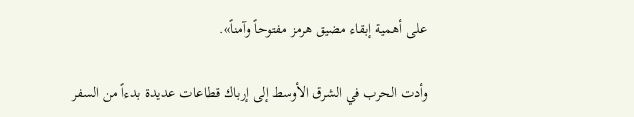على أهمية إبقاء مضيق هرمز مفتوحاً وآمناً».

وأدت الحرب في الشرق الأوسط إلى إرباك ‌قطاعات عديدة بدءاً من السفر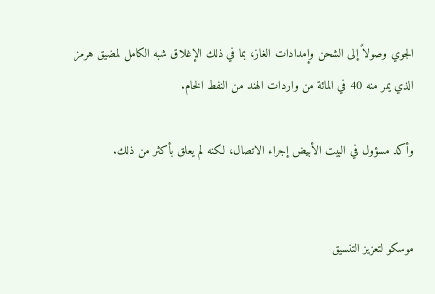الجوي وصولاً إلى الشحن وإمدادات الغاز، بما في ذلك الإغلاق شبه الكامل لمضيق هرمز الذي يمر منه 40 في المائة من واردات الهند من النفط الخام.

وأكد مسؤول في البيت الأبيض إجراء الاتصال، لكنه لم يعلق بأكثر من ذلك.


موسكو لتعزيز التنسيق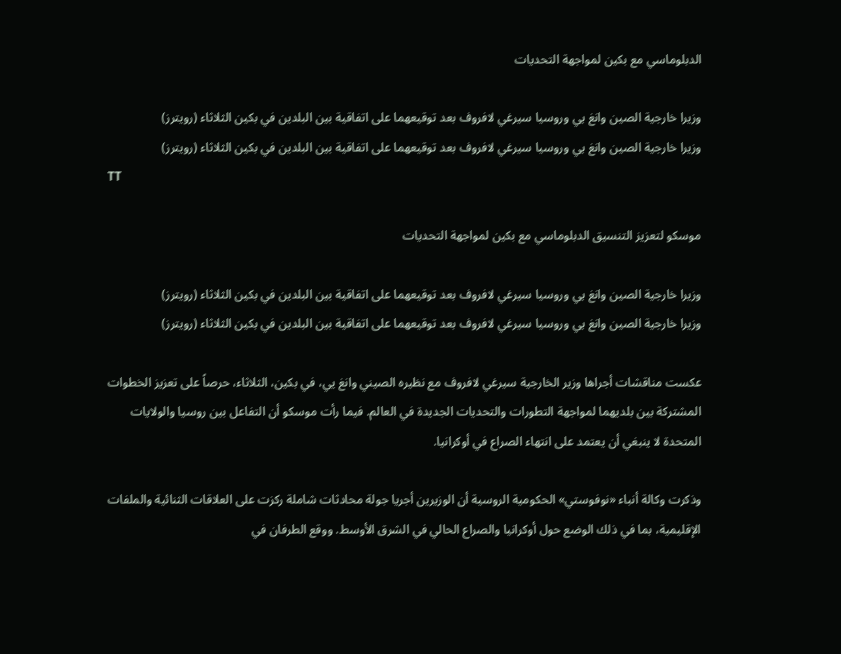الدبلوماسي مع بكين لمواجهة التحديات

وزيرا خارجية الصين وانغ يي وروسيا سيرغي لافروف بعد توقيعهما على اتفاقية بين البلدين في بكين الثلاثاء (رويترز)
وزيرا خارجية الصين وانغ يي وروسيا سيرغي لافروف بعد توقيعهما على اتفاقية بين البلدين في بكين الثلاثاء (رويترز)
TT

موسكو لتعزيز التنسيق الدبلوماسي مع بكين لمواجهة التحديات

وزيرا خارجية الصين وانغ يي وروسيا سيرغي لافروف بعد توقيعهما على اتفاقية بين البلدين في بكين الثلاثاء (رويترز)
وزيرا خارجية الصين وانغ يي وروسيا سيرغي لافروف بعد توقيعهما على اتفاقية بين البلدين في بكين الثلاثاء (رويترز)

عكست مناقشات أجراها وزير الخارجية سيرغي لافروف مع نظيره الصيني وانغ يي، في بكين، الثلاثاء، حرصاً على تعزيز الخطوات المشتركة بين بلديهما لمواجهة التطورات والتحديات الجديدة في العالم. فيما رأت موسكو أن التفاعل بين روسيا والولايات المتحدة لا ينبغي أن يعتمد على انتهاء الصراع في أوكرانيا.

وذكرت وكالة أنباء «نوفوستي» الحكومية الروسية أن الوزيرين أجريا جولة محادثات شاملة ركزت على العلاقات الثنائية والملفات الإقليمية، بما في ذلك الوضع حول أوكرانيا والصراع الحالي في الشرق الأوسط. ووقع الطرفان في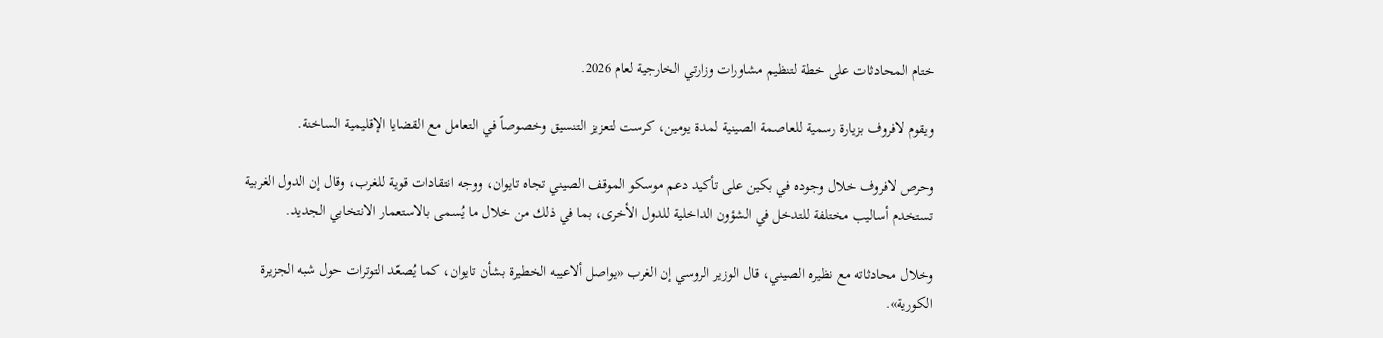ختام المحادثات على خطة لتنظيم مشاورات وزارتي الخارجية لعام 2026.

ويقوم لافروف بزيارة رسمية للعاصمة الصينية لمدة يومين، كرست لتعزيز التنسيق وخصوصاً في التعامل مع القضايا الإقليمية الساخنة.

وحرص لافروف خلال وجوده في بكين على تأكيد دعم موسكو الموقف الصيني تجاه تايوان، ووجه انتقادات قوية للغرب، وقال إن الدول الغربية تستخدم أساليب مختلفة للتدخل في الشؤون الداخلية للدول الأخرى، بما في ذلك من خلال ما يُسمى بالاستعمار الانتخابي الجديد.

وخلال محادثاته مع نظيره الصيني، قال الوزير الروسي إن الغرب «يواصل ألاعيبه الخطيرة بشأن تايوان، كما يُصعّد التوترات حول شبه الجزيرة الكورية».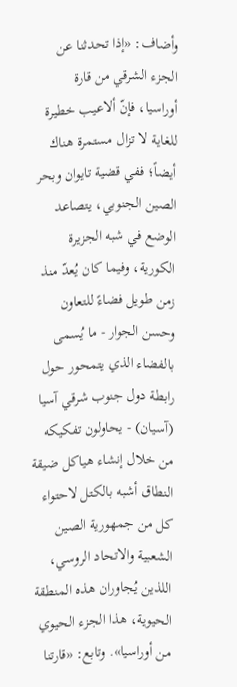وأضاف: «إذا تحدثنا عن الجزء الشرقي من قارة أوراسيا، فإنّ ألاعيب خطيرة للغاية لا تزال مستمرة هناك أيضاً؛ ففي قضية تايوان وبحر الصين الجنوبي، يتصاعد الوضع في شبه الجزيرة الكورية، وفيما كان يُعدّ منذ زمن طويل فضاءً للتعاون وحسن الجوار - ما يُسمى بالفضاء الذي يتمحور حول رابطة دول جنوب شرقي آسيا (آسيان) - يحاولون تفكيكه من خلال إنشاء هياكل ضيقة النطاق أشبه بالكتل لاحتواء كل من جمهورية الصين الشعبية والاتحاد الروسي، اللذين يُجاوران هذه المنطقة الحيوية، هذا الجزء الحيوي من أوراسيا». وتابع: «قارتنا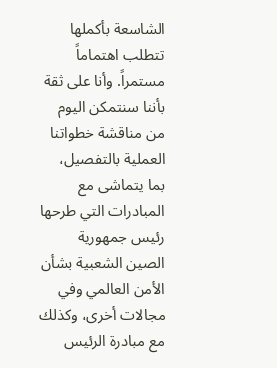الشاسعة بأكملها تتطلب اهتماماً مستمراً. وأنا على ثقة بأننا سنتمكن اليوم من مناقشة خطواتنا العملية بالتفصيل، بما يتماشى مع المبادرات التي طرحها رئيس جمهورية الصين الشعبية بشأن الأمن العالمي وفي مجالات أخرى، وكذلك مع مبادرة الرئيس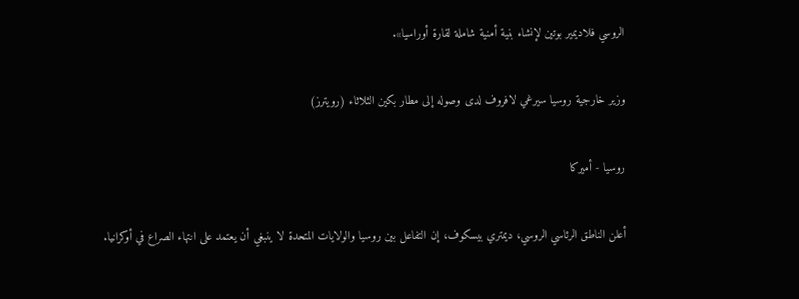الروسي فلاديمير بوتين لإنشاء بنية أمنية شاملة لقارة أوراسيا».

وزير خارجية روسيا سيرغي لافروف لدى وصوله إلى مطار بكين الثلاثاء (رويترز)

روسيا - أميركا

أعلن الناطق الرئاسي الروسي، ديمتري بيسكوف، إن التفاعل بين روسيا والولايات المتحدة لا ينبغي أن يعتمد على انتهاء الصراع في أوكرانيا.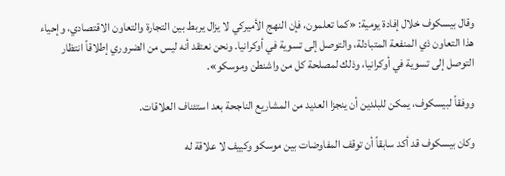وقال بيسكوف خلال إفادة يومية: «كما تعلمون، فإن النهج الأميركي لا يزال يربط بين التجارة والتعاون الاقتصادي، وإحياء هذا التعاون ذي المنفعة المتبادلة، والتوصل إلى تسوية في أوكرانيا. ونحن نعتقد أنه ليس من الضروري إطلاقاً انتظار التوصل إلى تسوية في أوكرانيا، وذلك لمصلحة كل من واشنطن وموسكو».

ووفقاً لبيسكوف، يمكن للبلدين أن ينجزا العديد من المشاريع الناجحة بعد استئناف العلاقات.

وكان بيسكوف قد أكد سابقاً أن توقف المفاوضات بين موسكو وكييف لا علاقة له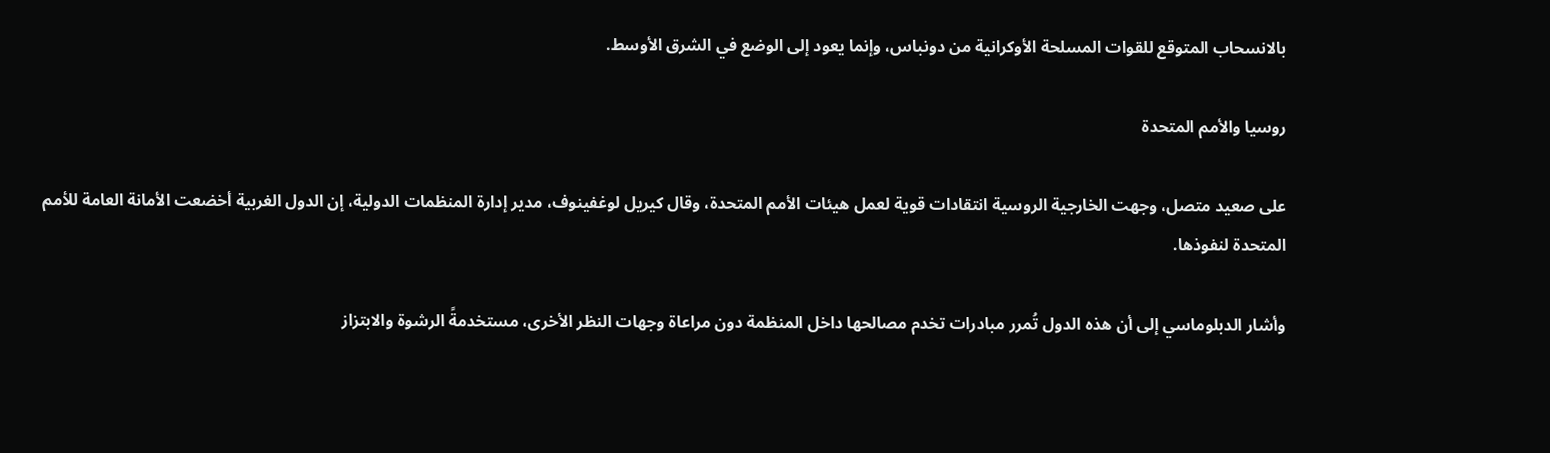بالانسحاب المتوقع للقوات المسلحة الأوكرانية من دونباس، وإنما يعود إلى الوضع في الشرق الأوسط.

روسيا والأمم المتحدة

على صعيد متصل، وجهت الخارجية الروسية انتقادات قوية لعمل هيئات الأمم المتحدة، وقال كيريل لوغفينوف، مدير إدارة المنظمات الدولية، إن الدول الغربية أخضعت الأمانة العامة للأمم المتحدة لنفوذها.

وأشار الدبلوماسي إلى أن هذه الدول تُمرر مبادرات تخدم مصالحها داخل المنظمة دون مراعاة وجهات النظر الأخرى، مستخدمةً الرشوة والابتزاز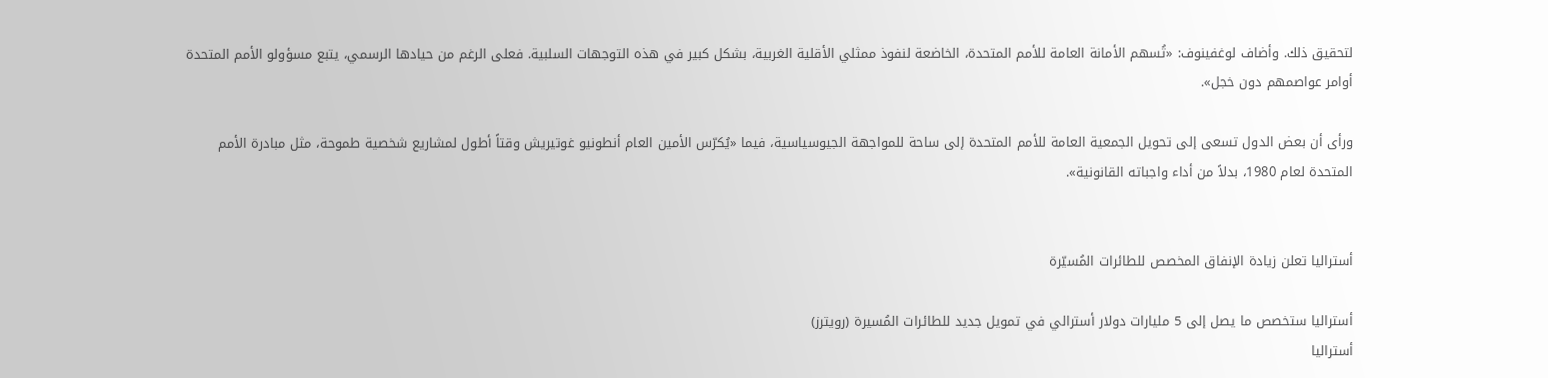لتحقيق ذلك. وأضاف لوغفينوف: «تُسهم الأمانة العامة للأمم المتحدة، الخاضعة لنفوذ ممثلي الأقلية الغربية، بشكل كبير في هذه التوجهات السلبية. فعلى الرغم من حيادها الرسمي، يتبع مسؤولو الأمم المتحدة أوامر عواصمهم دون خجل».

ورأى أن بعض الدول تسعى إلى تحويل الجمعية العامة للأمم المتحدة إلى ساحة للمواجهة الجيوسياسية، فيما «يُكرّس الأمين العام أنطونيو غوتيريش وقتاً أطول لمشاريع شخصية طموحة، مثل مبادرة الأمم المتحدة لعام 1980، بدلاً من أداء واجباته القانونية».


أستراليا تعلن زيادة الإنفاق المخصص للطائرات المُسيّرة

أستراليا ستخصص ما يصل إلى 5 مليارات دولار أسترالي في تمويل جديد للطائرات المُسيرة (رويترز)
أستراليا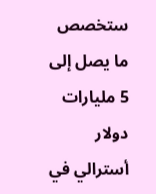ستخصص ما يصل إلى 5 مليارات دولار أسترالي في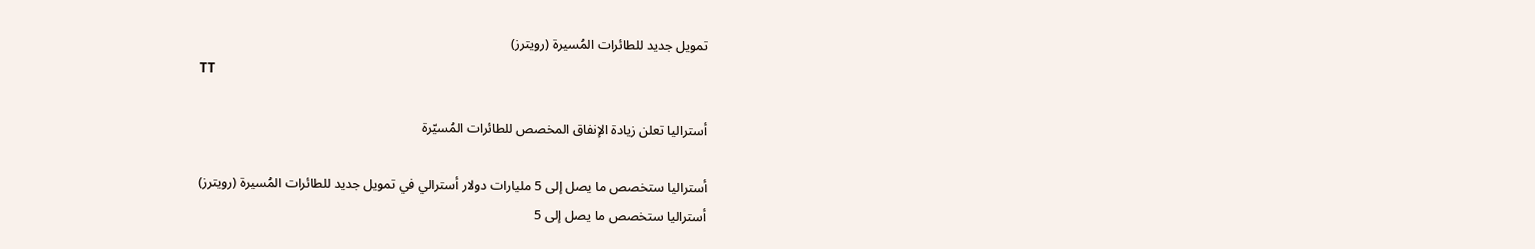تمويل جديد للطائرات المُسيرة (رويترز)
TT

أستراليا تعلن زيادة الإنفاق المخصص للطائرات المُسيّرة

أستراليا ستخصص ما يصل إلى 5 مليارات دولار أسترالي في تمويل جديد للطائرات المُسيرة (رويترز)
أستراليا ستخصص ما يصل إلى 5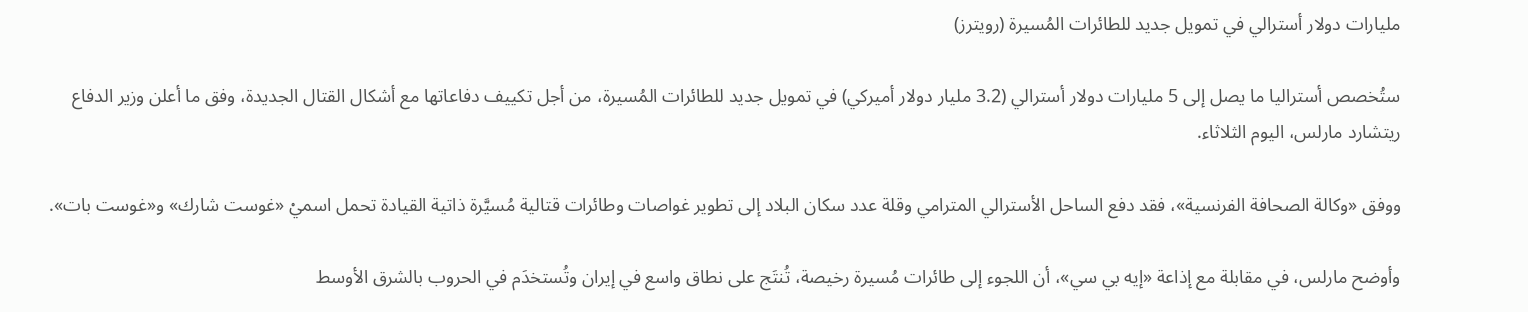مليارات دولار أسترالي في تمويل جديد للطائرات المُسيرة (رويترز)

ستُخصص أستراليا ما يصل إلى 5 مليارات دولار أسترالي (3.2 مليار دولار أميركي) في تمويل جديد للطائرات المُسيرة، من أجل تكييف دفاعاتها مع أشكال القتال الجديدة، وفق ما أعلن وزير الدفاع ريتشارد مارلس، اليوم الثلاثاء.

ووفق «وكالة الصحافة الفرنسية»، فقد دفع الساحل الأسترالي المترامي وقلة عدد سكان البلاد إلى تطوير غواصات وطائرات قتالية مُسيَّرة ذاتية القيادة تحمل اسميْ «غوست شارك» و«غوست بات».

وأوضح مارلس، في مقابلة مع إذاعة «إيه بي سي»، أن اللجوء إلى طائرات مُسيرة رخيصة، تُنتَج على نطاق واسع في إيران وتُستخدَم في الحروب بالشرق الأوسط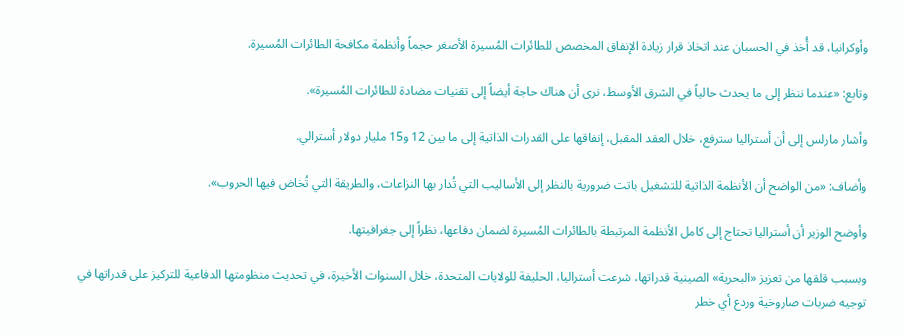وأوكرانيا، قد أُخذ في الحسبان عند اتخاذ قرار زيادة الإنفاق المخصص للطائرات المُسيرة الأصغر حجماً وأنظمة مكافحة الطائرات المُسيرة.

وتابع: «عندما ننظر إلى ما يحدث حالياً في الشرق الأوسط، نرى أن هناك حاجة أيضاً إلى تقنيات مضادة للطائرات المُسيرة».

وأشار مارلس إلى أن أستراليا سترفع، خلال العقد المقبل، إنفاقها على القدرات الذاتية إلى ما بين 12 و15 مليار دولار أسترالي.

وأضاف: «من الواضح أن الأنظمة الذاتية للتشغيل باتت ضرورية بالنظر إلى الأساليب التي تُدار بها النزاعات، والطريقة التي تُخاض فيها الحروب».

وأوضح الوزير أن أستراليا تحتاج إلى كامل الأنظمة المرتبطة بالطائرات المُسيرة لضمان دفاعها، نظراً إلى جغرافيتها.

وبسبب قلقها من تعزيز «البحرية» الصينية قدراتها، شرعت أستراليا، الحليفة للولايات المتحدة، خلال السنوات الأخيرة، في تحديث منظومتها الدفاعية للتركيز على قدراتها في توجيه ضربات صاروخية وردع أي خطر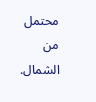محتمل من الشمال.